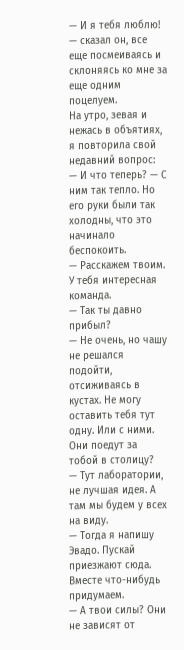— И я тебя люблю! — сказал он, все еще посмеиваясь и склоняясь ко мне за еще одним поцелуем.
На утро, зевая и нежась в объятиях, я повторила свой недавний вопрос:
— И что теперь? — С ним так тепло. Но его руки были так холодны, что это начинало беспокоить.
— Расскажем твоим. У тебя интересная команда.
— Так ты давно прибыл?
— Не очень, но чашу не решался подойти, отсиживаясь в кустах. Не могу оставить тебя тут одну. Или с ними. Они поедут за тобой в столицу?
— Тут лаборатории, не лучшая идея. А там мы будем у всех на виду.
— Тогда я напишу Эвадо. Пускай приезжают сюда. Вместе что-нибудь придумаем.
— А твои силы? Они не зависят от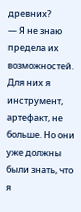древних?
— Я не знаю предела их возможностей. Для них я инструмент, артефакт, не больше. Но они уже должны были знать, что я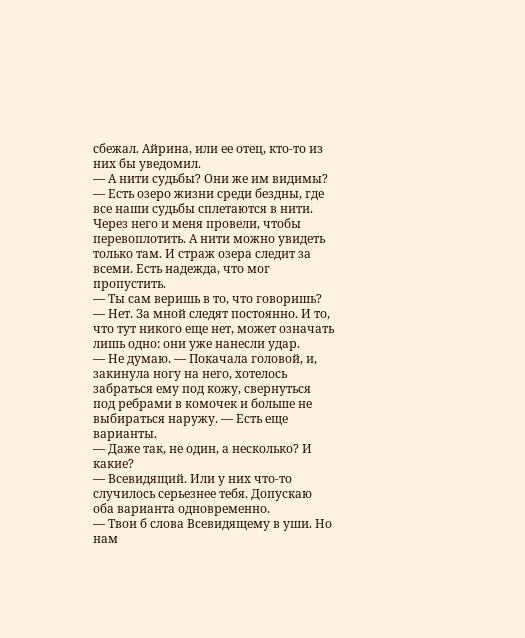сбежал. Айрина, или ее отец, кто-то из них бы уведомил.
— А нити судьбы? Они же им видимы?
— Есть озеро жизни среди бездны, где все наши судьбы сплетаются в нити. Через него и меня провели, чтобы перевоплотить. А нити можно увидеть только там. И страж озера следит за всеми. Есть надежда, что мог пропустить.
— Ты сам веришь в то, что говоришь?
— Нет. За мной следят постоянно. И то, что тут никого еще нет, может означать лишь одно: они уже нанесли удар.
— Не думаю. — Покачала головой, и, закинула ногу на него, хотелось забраться ему под кожу, свернуться под ребрами в комочек и больше не выбираться наружу. — Есть еще варианты.
— Даже так, не один, а несколько? И какие?
— Всевидящий. Или у них что-то случилось серьезнее тебя. Допускаю оба варианта одновременно.
— Твои б слова Всевидящему в уши. Но нам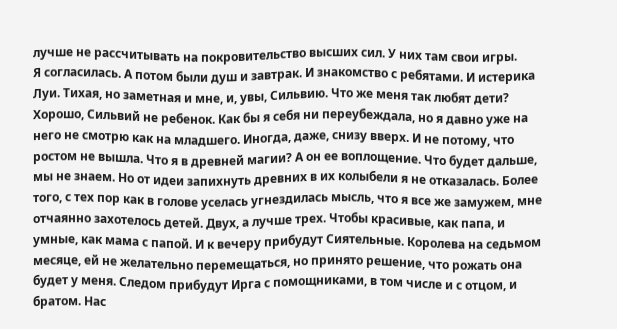лучше не рассчитывать на покровительство высших сил. У них там свои игры.
Я согласилась. А потом были душ и завтрак. И знакомство с ребятами. И истерика Луи. Тихая, но заметная и мне, и, увы, Сильвию. Что же меня так любят дети? Хорошо, Сильвий не ребенок. Как бы я себя ни переубеждала, но я давно уже на него не смотрю как на младшего. Иногда, даже, снизу вверх. И не потому, что ростом не вышла. Что я в древней магии? А он ее воплощение. Что будет дальше, мы не знаем. Но от идеи запихнуть древних в их колыбели я не отказалась. Более того, с тех пор как в голове уселась угнездилась мысль, что я все же замужем, мне отчаянно захотелось детей. Двух, а лучше трех. Чтобы красивые, как папа, и умные, как мама с папой. И к вечеру прибудут Сиятельные. Королева на седьмом месяце, ей не желательно перемещаться, но принято решение, что рожать она будет у меня. Следом прибудут Ирга с помощниками, в том числе и с отцом, и братом. Нас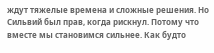ждут тяжелые времена и сложные решения. Но Сильвий был прав, когда рискнул. Потому что вместе мы становимся сильнее. Как будто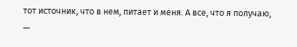тот источник, что в нем, питает и меня. А все, что я получаю, —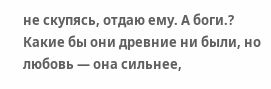не скупясь, отдаю ему. А боги.? Какие бы они древние ни были, но любовь — она сильнее,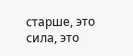старше, это сила, это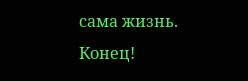сама жизнь.
Конец!